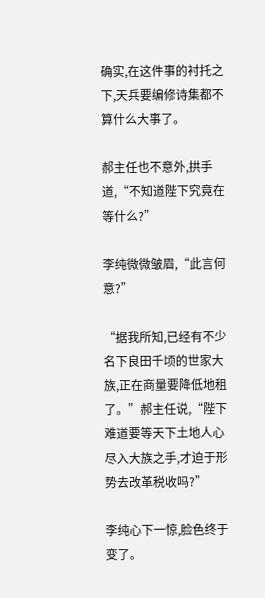确实,在这件事的衬托之下,天兵要编修诗集都不算什么大事了。

郝主任也不意外,拱手道,“不知道陛下究竟在等什么?”

李纯微微皱眉,“此言何意?”

“据我所知,已经有不少名下良田千顷的世家大族,正在商量要降低地租了。”郝主任说,“陛下难道要等天下土地人心尽入大族之手,才迫于形势去改革税收吗?”

李纯心下一惊,脸色终于变了。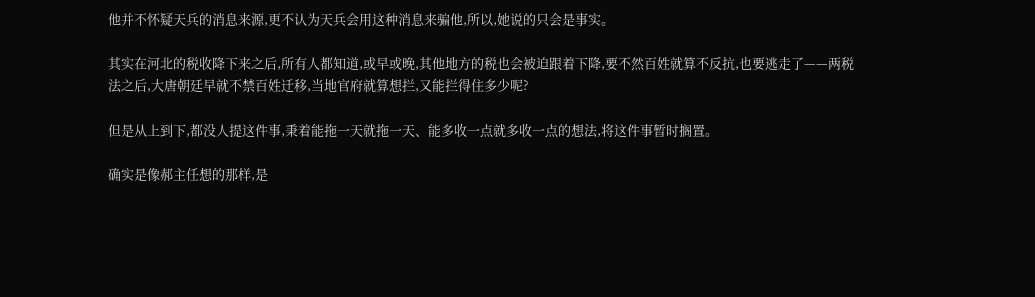他并不怀疑天兵的消息来源,更不认为天兵会用这种消息来骗他,所以,她说的只会是事实。

其实在河北的税收降下来之后,所有人都知道,或早或晚,其他地方的税也会被迫跟着下降,要不然百姓就算不反抗,也要逃走了——两税法之后,大唐朝廷早就不禁百姓迁移,当地官府就算想拦,又能拦得住多少呢?

但是从上到下,都没人提这件事,秉着能拖一天就拖一天、能多收一点就多收一点的想法,将这件事暂时搁置。

确实是像郝主任想的那样,是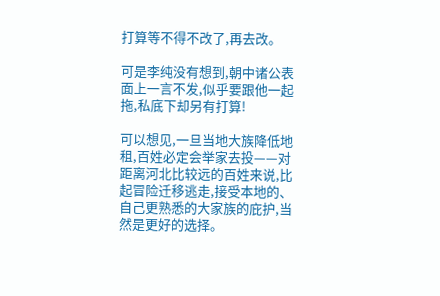打算等不得不改了,再去改。

可是李纯没有想到,朝中诸公表面上一言不发,似乎要跟他一起拖,私底下却另有打算!

可以想见,一旦当地大族降低地租,百姓必定会举家去投——对距离河北比较远的百姓来说,比起冒险迁移逃走,接受本地的、自己更熟悉的大家族的庇护,当然是更好的选择。